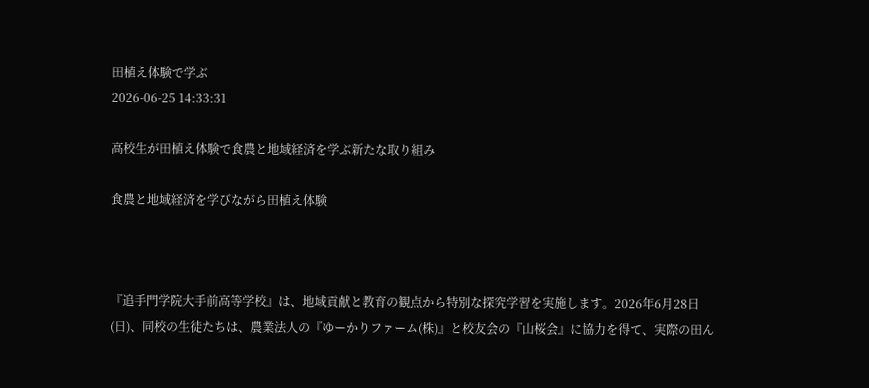田植え体験で学ぶ
2026-06-25 14:33:31

高校生が田植え体験で食農と地域経済を学ぶ新たな取り組み

食農と地域経済を学びながら田植え体験



『追手門学院大手前高等学校』は、地域貢献と教育の観点から特別な探究学習を実施します。2026年6月28日(日)、同校の生徒たちは、農業法人の『ゆーかりファーム(株)』と校友会の『山桜会』に協力を得て、実際の田ん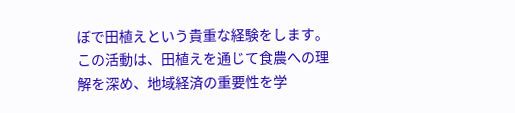ぼで田植えという貴重な経験をします。この活動は、田植えを通じて食農への理解を深め、地域経済の重要性を学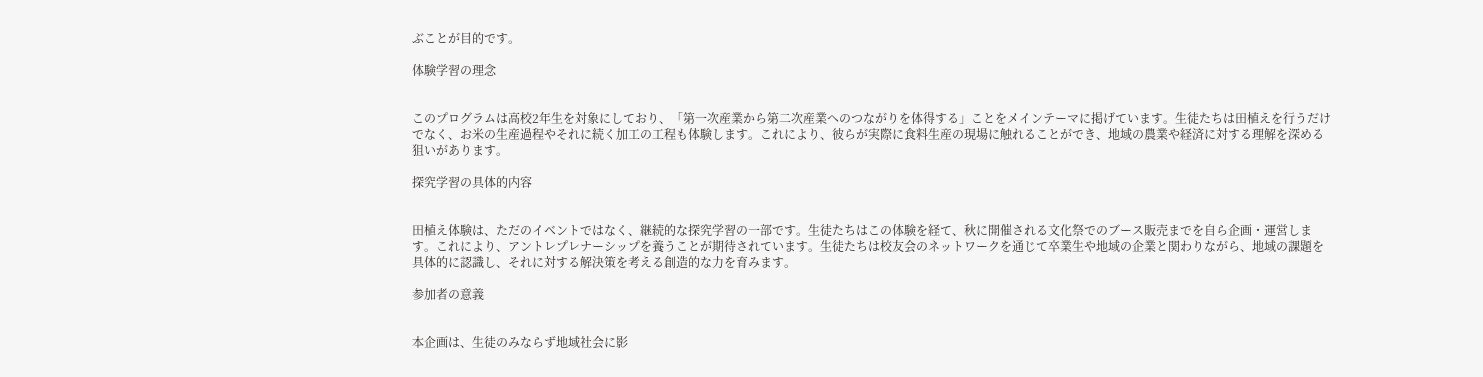ぶことが目的です。

体験学習の理念


このプログラムは高校2年生を対象にしており、「第一次産業から第二次産業へのつながりを体得する」ことをメインテーマに掲げています。生徒たちは田植えを行うだけでなく、お米の生産過程やそれに続く加工の工程も体験します。これにより、彼らが実際に食料生産の現場に触れることができ、地域の農業や経済に対する理解を深める狙いがあります。

探究学習の具体的内容


田植え体験は、ただのイベントではなく、継続的な探究学習の一部です。生徒たちはこの体験を経て、秋に開催される文化祭でのブース販売までを自ら企画・運営します。これにより、アントレプレナーシップを養うことが期待されています。生徒たちは校友会のネットワークを通じて卒業生や地域の企業と関わりながら、地域の課題を具体的に認識し、それに対する解決策を考える創造的な力を育みます。

参加者の意義


本企画は、生徒のみならず地域社会に影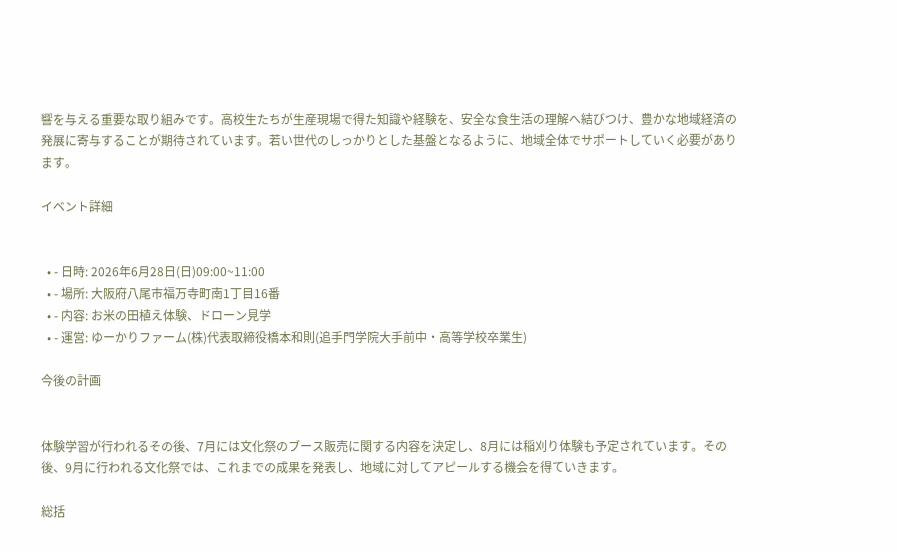響を与える重要な取り組みです。高校生たちが生産現場で得た知識や経験を、安全な食生活の理解へ結びつけ、豊かな地域経済の発展に寄与することが期待されています。若い世代のしっかりとした基盤となるように、地域全体でサポートしていく必要があります。

イベント詳細


  • - 日時: 2026年6月28日(日)09:00~11:00
  • - 場所: 大阪府八尾市福万寺町南1丁目16番
  • - 内容: お米の田植え体験、ドローン見学
  • - 運営: ゆーかりファーム(株)代表取締役橋本和則(追手門学院大手前中・高等学校卒業生)

今後の計画


体験学習が行われるその後、7月には文化祭のブース販売に関する内容を決定し、8月には稲刈り体験も予定されています。その後、9月に行われる文化祭では、これまでの成果を発表し、地域に対してアピールする機会を得ていきます。

総括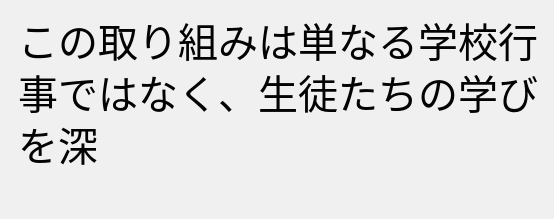この取り組みは単なる学校行事ではなく、生徒たちの学びを深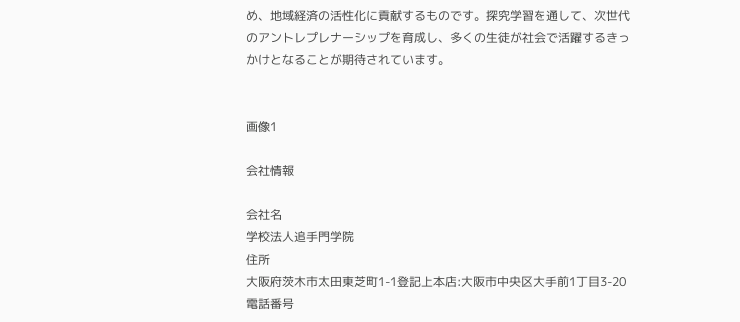め、地域経済の活性化に貢献するものです。探究学習を通して、次世代のアントレプレナーシップを育成し、多くの生徒が社会で活躍するきっかけとなることが期待されています。


画像1

会社情報

会社名
学校法人追手門学院
住所
大阪府茨木市太田東芝町1-1登記上本店:大阪市中央区大手前1丁目3-20
電話番号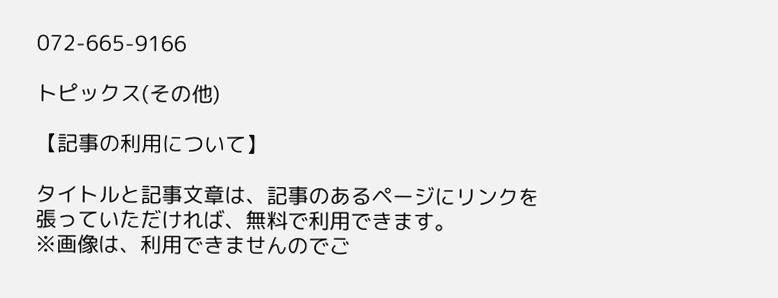072-665-9166

トピックス(その他)

【記事の利用について】

タイトルと記事文章は、記事のあるページにリンクを張っていただければ、無料で利用できます。
※画像は、利用できませんのでご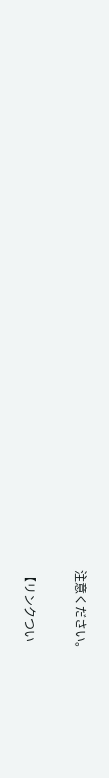注意ください。

【リンクつい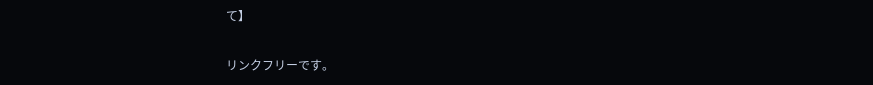て】

リンクフリーです。